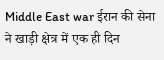Middle East war ईरान की सेना ने खाड़ी क्षेत्र में एक ही दिन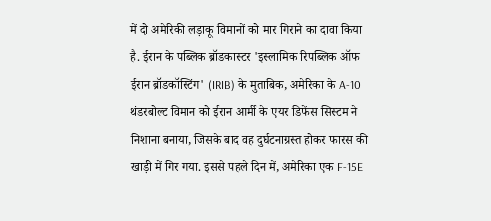में दो अमेरिकी लड़ाकू विमानों को मार गिराने का दावा किया है. ईरान के पब्लिक ब्रॉडकास्टर 'इस्लामिक रिपब्लिक ऑफ ईरान ब्रॉडकॉस्टिंग' (IRIB) के मुताबिक, अमेरिका के A-10 थंडरबोल्ट विमान को ईरान आर्मी के एयर डिफेंस सिस्टम ने निशाना बनाया, जिसके बाद वह दुर्घटनाग्रस्त होकर फारस की खाड़ी में गिर गया. इससे पहले दिन में, अमेरिका एक F-15E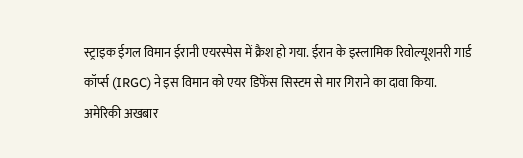स्ट्राइक ईगल विमान ईरानी एयरस्पेस में क्रैश हो गया. ईरान के इस्लामिक रिवोल्यूशनरी गार्ड कॉर्प्स (IRGC) ने इस विमान को एयर डिफेंस सिस्टम से मार गिराने का दावा किया.
अमेरिकी अखबार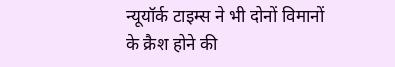न्यूयॉर्क टाइम्स ने भी दोनों विमानों के क्रैश होने की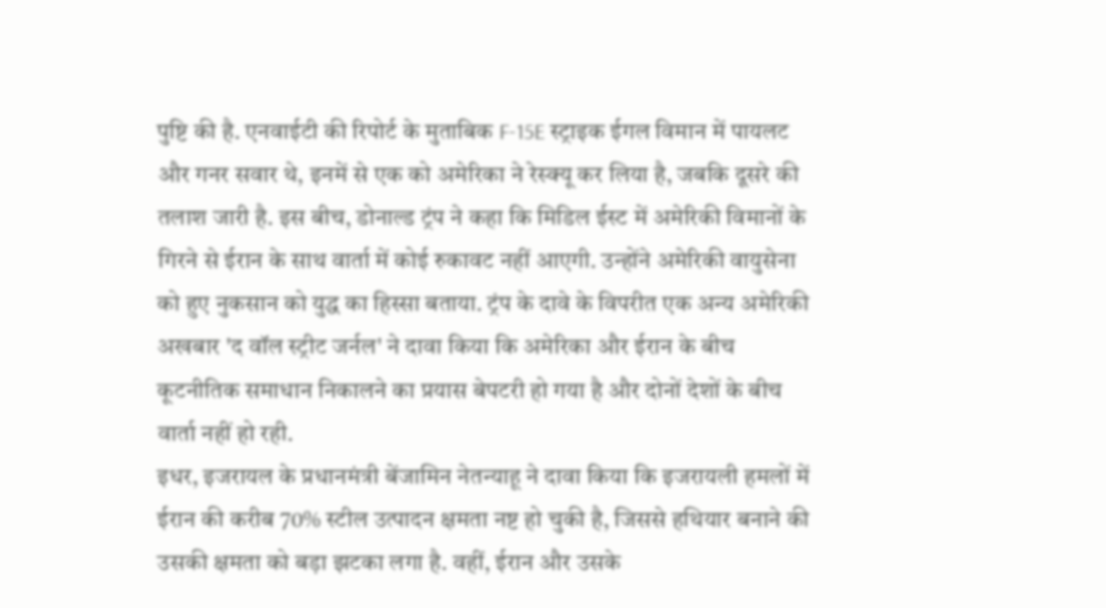पुष्टि की है. एनवाईटी की रिपोर्ट के मुताबिक F-15E स्ट्राइक ईगल विमान में पायलट और गनर सवार थे, इनमें से एक को अमेरिका ने रेस्क्यू कर लिया है, जबकि दूसरे की तलाश जारी है. इस बीच, डोनाल्ड ट्रंप ने कहा कि मिडिल ईस्ट में अमेरिकी विमानों के गिरने से ईरान के साथ वार्ता में कोई रुकावट नहीं आएगी. उन्होंने अमेरिकी वायुसेना को हुए नुकसान को युद्ध का हिस्सा बताया. ट्रंप के दावे के विपरीत एक अन्य अमेरिकी अखबार 'द वॉल स्ट्रीट जर्नल' ने दावा किया कि अमेरिका और ईरान के बीच कूटनीतिक समाधान निकालने का प्रयास बेपटरी हो गया है और दोनों देशों के बीच वार्ता नहीं हो रही.
इधर, इजरायल के प्रधानमंत्री बेंजामिन नेतन्याहू ने दावा किया कि इजरायली हमलों में ईरान की करीब 70% स्टील उत्पादन क्षमता नष्ट हो चुकी है, जिससे हथियार बनाने की उसकी क्षमता को बड़ा झटका लगा है. वहीं, ईरान और उसके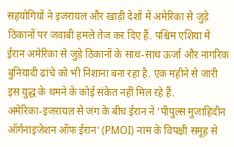सहयोगियों ने इजरायल और खाड़ी देशों में अमेरिका से जुड़े ठिकानों पर जवाबी हमले तेज कर दिए हैं. पश्चिम एशिया में ईरान अमेरिका से जुड़े ठिकानों के साथ-साथ ऊर्जा और नागरिक बुनियादी ढांचे को भी निशाना बना रहा है. एक महीने से जारी इस युद्ध के थमने के कोई संकेत नहीं मिल रहे हैं.
अमेरिका-इजरायल से जंग के बीच ईरान ने 'पीपुल्स मुजाहिदीन ऑर्गनाइजेशन ऑफ ईरान' (PMOI) नाम के विपक्षी समूह से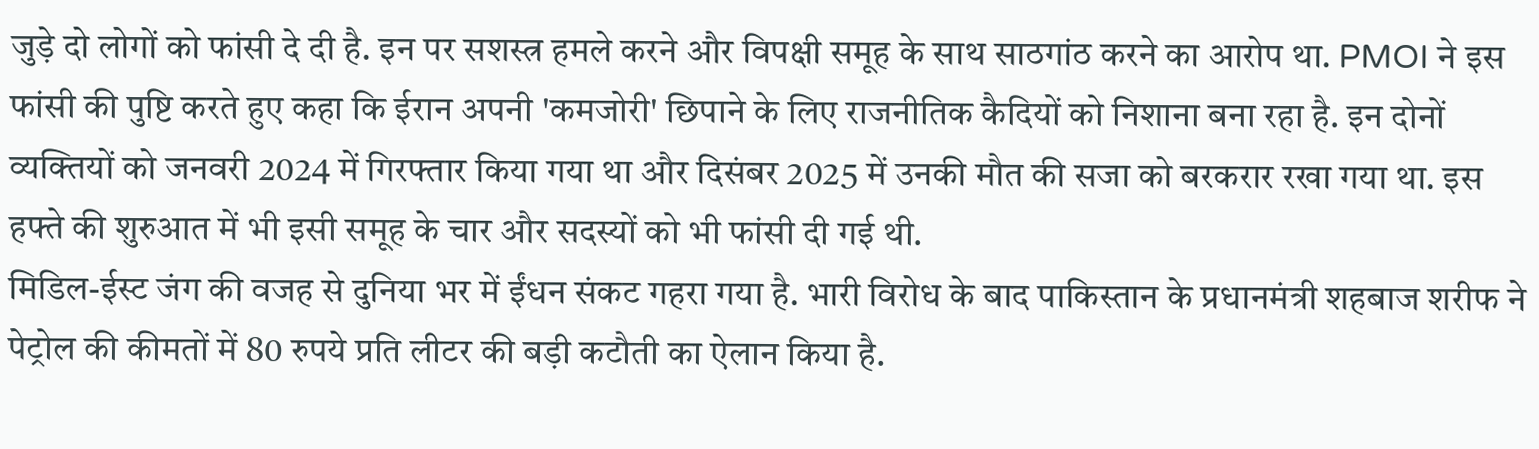जुड़े दो लोगों को फांसी दे दी है. इन पर सशस्त्र हमले करने और विपक्षी समूह के साथ साठगांठ करने का आरोप था. PMOI ने इस फांसी की पुष्टि करते हुए कहा कि ईरान अपनी 'कमजोरी' छिपाने के लिए राजनीतिक कैदियों को निशाना बना रहा है. इन दोनों व्यक्तियों को जनवरी 2024 में गिरफ्तार किया गया था और दिसंबर 2025 में उनकी मौत की सजा को बरकरार रखा गया था. इस हफ्ते की शुरुआत में भी इसी समूह के चार और सदस्यों को भी फांसी दी गई थी.
मिडिल-ईस्ट जंग की वजह से दुनिया भर में ईंधन संकट गहरा गया है. भारी विरोध के बाद पाकिस्तान के प्रधानमंत्री शहबाज शरीफ ने पेट्रोल की कीमतों में 80 रुपये प्रति लीटर की बड़ी कटौती का ऐलान किया है.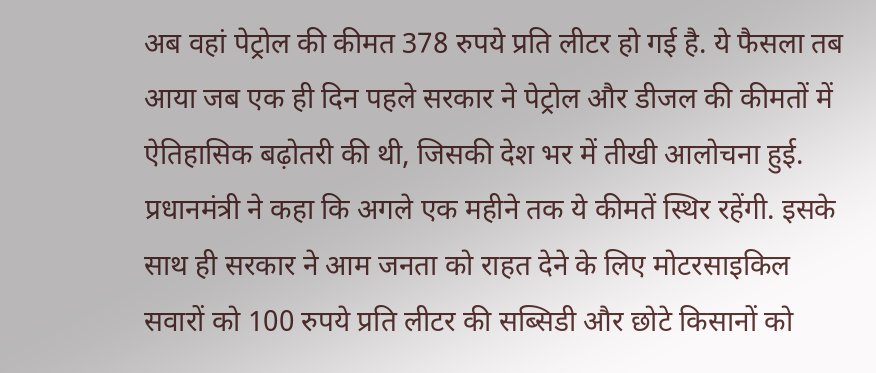अब वहां पेट्रोल की कीमत 378 रुपये प्रति लीटर हो गई है. ये फैसला तब आया जब एक ही दिन पहले सरकार ने पेट्रोल और डीजल की कीमतों में ऐतिहासिक बढ़ोतरी की थी, जिसकी देश भर में तीखी आलोचना हुई. प्रधानमंत्री ने कहा कि अगले एक महीने तक ये कीमतें स्थिर रहेंगी. इसके साथ ही सरकार ने आम जनता को राहत देने के लिए मोटरसाइकिल सवारों को 100 रुपये प्रति लीटर की सब्सिडी और छोटे किसानों को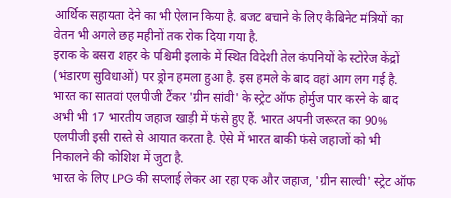आर्थिक सहायता देने का भी ऐलान किया है. बजट बचाने के लिए कैबिनेट मंत्रियों का वेतन भी अगले छह महीनों तक रोक दिया गया है.
इराक के बसरा शहर के पश्चिमी इलाके में स्थित विदेशी तेल कंपनियों के स्टोरेज केंद्रों (भंडारण सुविधाओं) पर ड्रोन हमला हुआ है. इस हमले के बाद वहां आग लग गई है.
भारत का सातवां एलपीजी टैंकर 'ग्रीन सांवी' के स्ट्रेट ऑफ होर्मुज पार करने के बाद अभी भी 17 भारतीय जहाज खाड़ी में फंसे हुए हैं. भारत अपनी जरूरत का 90% एलपीजी इसी रास्ते से आयात करता है. ऐसे में भारत बाकी फंसे जहाजों को भी निकालने की कोशिश में जुटा है.
भारत के लिए LPG की सप्लाई लेकर आ रहा एक और जहाज, 'ग्रीन साल्वी' स्ट्रेट ऑफ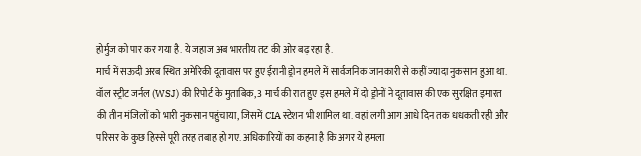होर्मुज को पार कर गया है. ये जहाज अब भारतीय तट की ओर बढ़ रहा है.
मार्च में सऊदी अरब स्थित अमेरिकी दूतावास पर हुए ईरानी ड्रोन हमले में सार्वजनिक जानकारी से कहीं ज्यादा नुकसान हुआ था. वॉल स्ट्रीट जर्नल (WSJ) की रिपोर्ट के मुताबिक, 3 मार्च की रात हुए इस हमले में दो ड्रोनों ने दूतावास की एक सुरक्षित इमारत की तीन मंजिलों को भारी नुकसान पहुंचाया, जिसमें CIA स्टेशन भी शामिल था. वहां लगी आग आधे दिन तक धधकती रही और परिसर के कुछ हिस्से पूरी तरह तबाह हो गए. अधिकारियों का कहना है कि अगर ये हमला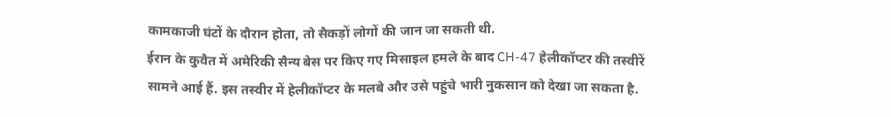कामकाजी घंटों के दौरान होता, तो सैकड़ों लोगों की जान जा सकती थी.
ईरान के कुवैत में अमेरिकी सैन्य बेस पर किए गए मिसाइल हमले के बाद CH-47 हेलीकॉप्टर की तस्वीरें सामने आई हैं. इस तस्वीर में हेलीकॉप्टर के मलबे और उसे पहुंचे भारी नुकसान को देखा जा सकता है.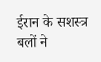ईरान के सशस्त्र बलों ने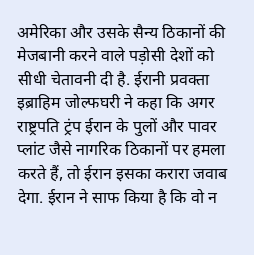अमेरिका और उसके सैन्य ठिकानों की मेजबानी करने वाले पड़ोसी देशों को सीधी चेतावनी दी है. ईरानी प्रवक्ता इब्राहिम जोल्फघरी ने कहा कि अगर राष्ट्रपति ट्रंप ईरान के पुलों और पावर प्लांट जैसे नागरिक ठिकानों पर हमला करते हैं, तो ईरान इसका करारा जवाब देगा. ईरान ने साफ किया है कि वो न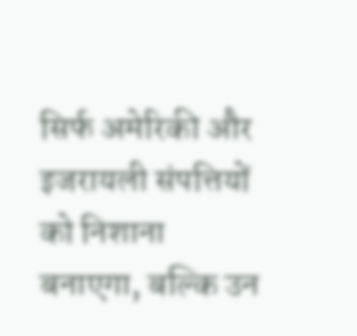सिर्फ अमेरिकी और इजरायली संपत्तियों को निशाना बनाएगा, बल्कि उन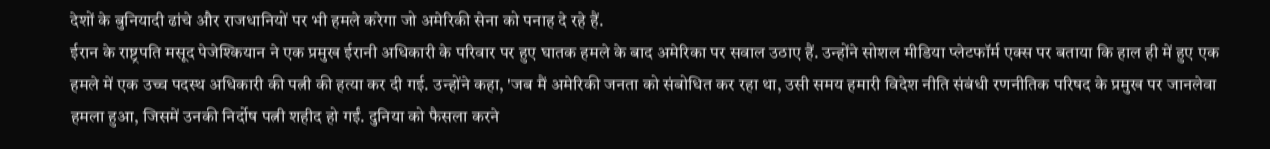देशों के बुनियादी ढांचे और राजधानियों पर भी हमले करेगा जो अमेरिकी सेना को पनाह दे रहे हैं.
ईरान के राष्ट्रपति मसूद पेजेश्कियान ने एक प्रमुख ईरानी अधिकारी के परिवार पर हुए घातक हमले के बाद अमेरिका पर सवाल उठाए हैं. उन्होंने सोशल मीडिया प्लेटफॉर्म एक्स पर बताया कि हाल ही में हुए एक हमले में एक उच्च पदस्थ अधिकारी की पत्नी की हत्या कर दी गई. उन्होंने कहा, 'जब मैं अमेरिकी जनता को संबोधित कर रहा था, उसी समय हमारी विदेश नीति संबंधी रणनीतिक परिषद के प्रमुख पर जानलेवा हमला हुआ, जिसमें उनकी निर्दोष पत्नी शहीद हो गईं. दुनिया को फैसला करने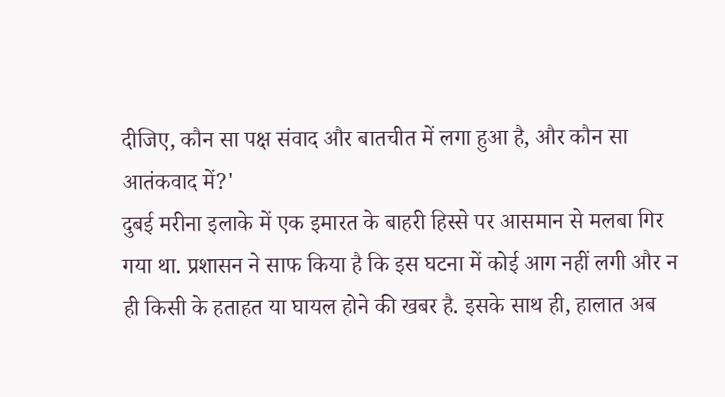दीजिए, कौन सा पक्ष संवाद और बातचीत में लगा हुआ है, और कौन सा आतंकवाद में?'
दुबई मरीना इलाके में एक इमारत के बाहरी हिस्से पर आसमान से मलबा गिर गया था. प्रशासन ने साफ किया है कि इस घटना में कोई आग नहीं लगी और न ही किसी के हताहत या घायल होने की खबर है. इसके साथ ही, हालात अब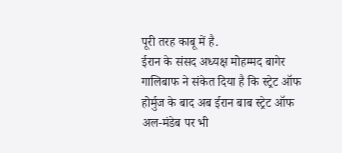पूरी तरह काबू में है.
ईरान के संसद अध्यक्ष मोहम्मद बागेर गालिबाफ ने संकेत दिया है कि स्ट्रेट ऑफ होर्मुज के बाद अब ईरान बाब स्ट्रेट ऑफ अल-मंडेब पर भी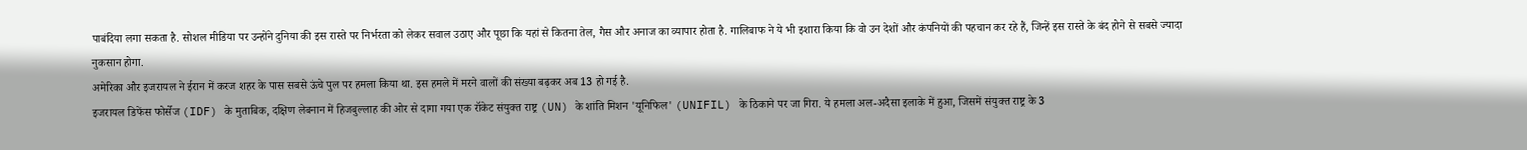पाबंदिया लगा सकता है. सोशल मीडिया पर उन्होंने दुनिया की इस रास्ते पर निर्भरता को लेकर सवाल उठाए और पूछा कि यहां से कितना तेल, गैस और अनाज का व्यापार होता है. गालिबाफ ने ये भी इशारा किया कि वो उन देशों और कंपनियों की पहचान कर रहे हैं, जिन्हें इस रास्ते के बंद होने से सबसे ज्यादा नुकसान होगा.
अमेरिका और इजरायल ने ईरान में करज शहर के पास सबसे ऊंचे पुल पर हमला किया था. इस हमले में मरने वालों की संख्या बढ़कर अब 13 हो गई है.
इजरायल डिफेंस फोर्सेज (IDF) के मुताबिक, दक्षिण लेबनान में हिजबुल्लाह की ओर से दागा गया एक रॉकेट संयुक्त राष्ट्र (UN) के शांति मिशन 'यूनिफिल' (UNIFIL) के ठिकाने पर जा गिरा. ये हमला अल-अदैसा इलाके में हुआ, जिसमें संयुक्त राष्ट्र के 3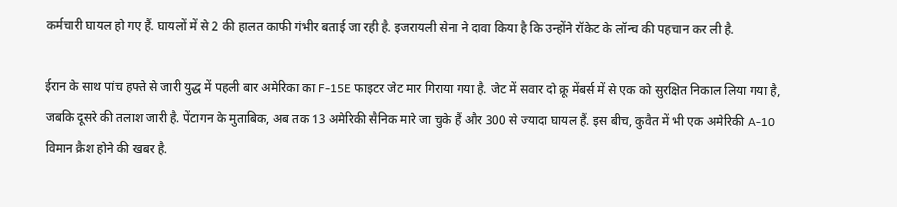कर्मचारी घायल हो गए हैं. घायलों में से 2 की हालत काफी गंभीर बताई जा रही है. इजरायली सेना ने दावा किया है कि उन्होंने रॉकेट के लॉन्च की पहचान कर ली है.

ईरान के साथ पांच हफ्ते से जारी युद्ध में पहली बार अमेरिका का F-15E फाइटर जेट मार गिराया गया है. जेट में सवार दो क्रू मेंबर्स में से एक को सुरक्षित निकाल लिया गया है, जबकि दूसरे की तलाश जारी है. पेंटागन के मुताबिक, अब तक 13 अमेरिकी सैनिक मारे जा चुके हैं और 300 से ज्यादा घायल हैं. इस बीच, कुवैत में भी एक अमेरिकी A-10 विमान क्रैश होने की खबर है.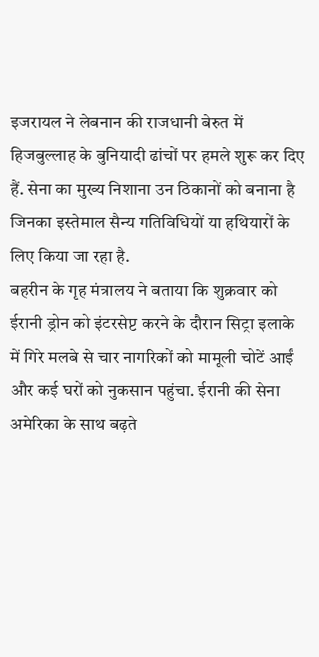इजरायल ने लेबनान की राजधानी बेरुत में हिजबुल्लाह के बुनियादी ढांचों पर हमले शुरू कर दिए हैं. सेना का मुख्य निशाना उन ठिकानों को बनाना है जिनका इस्तेमाल सैन्य गतिविधियों या हथियारों के लिए किया जा रहा है.
बहरीन के गृह मंत्रालय ने बताया कि शुक्रवार को ईरानी ड्रोन को इंटरसेप्ट करने के दौरान सिट्रा इलाके में गिरे मलबे से चार नागरिकों को मामूली चोटें आईं और कई घरों को नुकसान पहुंचा. ईरानी की सेना अमेरिका के साथ बढ़ते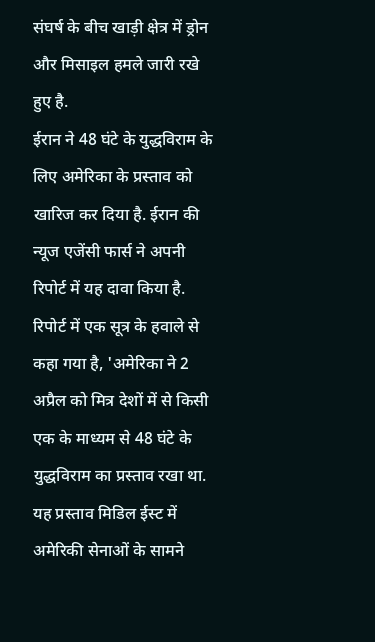संघर्ष के बीच खाड़ी क्षेत्र में ड्रोन और मिसाइल हमले जारी रखे हुए है.
ईरान ने 48 घंटे के युद्धविराम के लिए अमेरिका के प्रस्ताव को खारिज कर दिया है. ईरान की न्यूज एजेंसी फार्स ने अपनी रिपोर्ट में यह दावा किया है. रिपोर्ट में एक सूत्र के हवाले से कहा गया है, 'अमेरिका ने 2 अप्रैल को मित्र देशों में से किसी एक के माध्यम से 48 घंटे के युद्धविराम का प्रस्ताव रखा था. यह प्रस्ताव मिडिल ईस्ट में अमेरिकी सेनाओं के सामने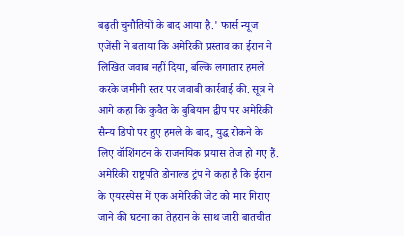बढ़ती चुनौतियों के बाद आया है.' फार्स न्यूज एजेंसी ने बताया कि अमेरिकी प्रस्ताव का ईरान ने लिखित जवाब नहीं दिया, बल्कि लगातार हमले करके जमीनी स्तर पर जवाबी कार्रवाई की. सूत्र ने आगे कहा कि कुवैत के बुबियान द्वीप पर अमेरिकी सैन्य डिपो पर हुए हमले के बाद, युद्ध रोकने के लिए वॉशिंगटन के राजनयिक प्रयास तेज हो गए हैं.
अमेरिकी राष्ट्रपति डोनाल्ड ट्रंप ने कहा है कि ईरान के एयरस्पेस में एक अमेरिकी जेट को मार गिराए जाने की घटना का तेहरान के साथ जारी बातचीत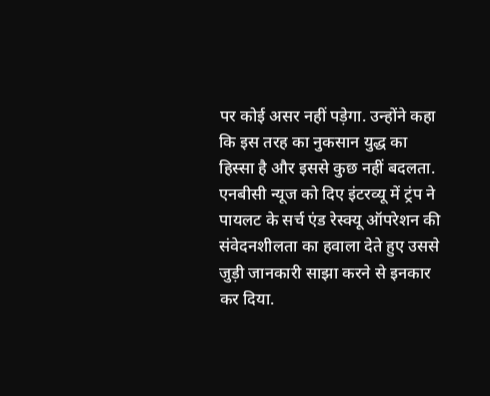पर कोई असर नहीं पड़ेगा. उन्होंने कहा कि इस तरह का नुकसान युद्ध का हिस्सा है और इससे कुछ नहीं बदलता. एनबीसी न्यूज को दिए इंटरव्यू में ट्रंप ने पायलट के सर्च एंड रेस्क्यू ऑपरेशन की संवेदनशीलता का हवाला देते हुए उससे जुड़ी जानकारी साझा करने से इनकार कर दिया.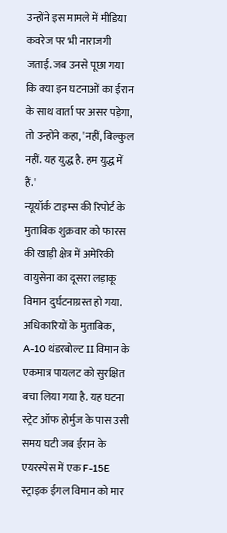उन्होंने इस मामले में मीडिया कवरेज पर भी नाराजगी जताई. जब उनसे पूछा गया कि क्या इन घटनाओं का ईरान के साथ वार्ता पर असर पड़ेगा, तो उन्होंने कहा, 'नहीं, बिल्कुल नहीं. यह युद्ध है. हम युद्ध में हैं.'
न्यूयॉर्क टाइम्स की रिपोर्ट के मुताबिक शुक्रवार को फारस की खाड़ी क्षेत्र में अमेरिकी वायुसेना का दूसरा लड़ाकू विमान दुर्घटनाग्रस्त हो गया. अधिकारियों के मुताबिक, A-10 थंडरबोल्ट II विमान के एकमात्र पायलट को सुरक्षित बचा लिया गया है. यह घटना स्ट्रेट ऑफ होर्मुज के पास उसी समय घटी जब ईरान के एयरस्पेस में एक F-15E स्ट्राइक ईगल विमान को मार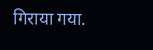गिराया गया.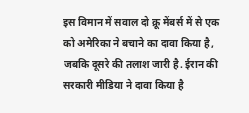इस विमान में सवाल दो क्रू मेंबर्स में से एक को अमेरिका ने बचाने का दावा किया है, जबकि दूसरे की तलाश जारी है. ईरान की सरकारी मीडिया ने दावा किया है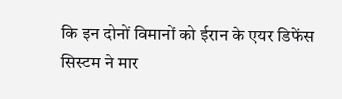कि इन दोनों विमानों को ईरान के एयर डिफेंस सिस्टम ने मार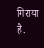गिराया है.